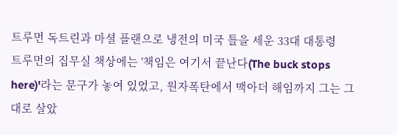트루먼 독트린과 마셜 플랜으로 냉전의 미국 틀을 세운 33대 대통령
트루먼의 집무실 책상에는 '책임은 여기서 끝난다(The buck stops here)'라는 문구가 놓여 있었고, 원자폭탄에서 맥아더 해임까지 그는 그대로 살았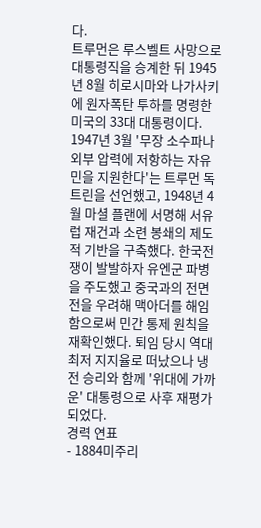다.
트루먼은 루스벨트 사망으로 대통령직을 승계한 뒤 1945년 8월 히로시마와 나가사키에 원자폭탄 투하를 명령한 미국의 33대 대통령이다. 1947년 3월 '무장 소수파나 외부 압력에 저항하는 자유민을 지원한다'는 트루먼 독트린을 선언했고, 1948년 4월 마셜 플랜에 서명해 서유럽 재건과 소련 봉쇄의 제도적 기반을 구축했다. 한국전쟁이 발발하자 유엔군 파병을 주도했고 중국과의 전면전을 우려해 맥아더를 해임함으로써 민간 통제 원칙을 재확인했다. 퇴임 당시 역대 최저 지지율로 떠났으나 냉전 승리와 함께 '위대에 가까운' 대통령으로 사후 재평가되었다.
경력 연표
- 1884미주리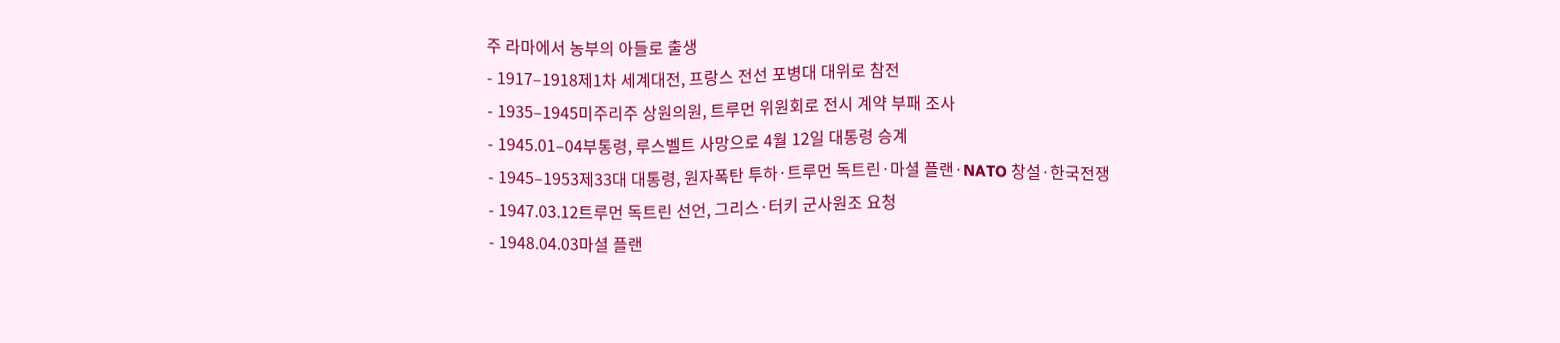주 라마에서 농부의 아들로 출생
- 1917–1918제1차 세계대전, 프랑스 전선 포병대 대위로 참전
- 1935–1945미주리주 상원의원, 트루먼 위원회로 전시 계약 부패 조사
- 1945.01–04부통령, 루스벨트 사망으로 4월 12일 대통령 승계
- 1945–1953제33대 대통령, 원자폭탄 투하·트루먼 독트린·마셜 플랜·NATO 창설·한국전쟁
- 1947.03.12트루먼 독트린 선언, 그리스·터키 군사원조 요청
- 1948.04.03마셜 플랜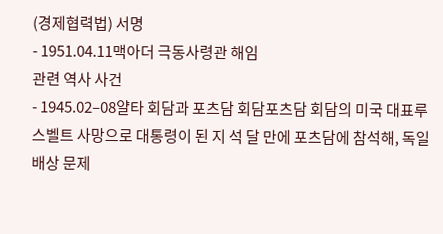(경제협력법) 서명
- 1951.04.11맥아더 극동사령관 해임
관련 역사 사건
- 1945.02–08얄타 회담과 포츠담 회담포츠담 회담의 미국 대표루스벨트 사망으로 대통령이 된 지 석 달 만에 포츠담에 참석해, 독일 배상 문제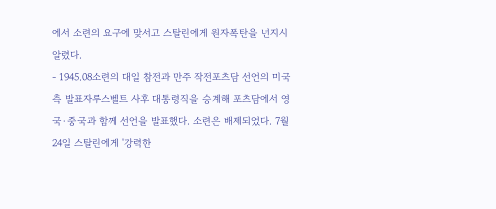에서 소련의 요구에 맞서고 스탈린에게 원자폭탄을 넌지시 알렸다.
- 1945.08소련의 대일 참전과 만주 작전포츠담 선언의 미국 측 발표자루스벨트 사후 대통령직을 승계해 포츠담에서 영국·중국과 함께 선언을 발표했다. 소련은 배제되었다. 7월 24일 스탈린에게 '강력한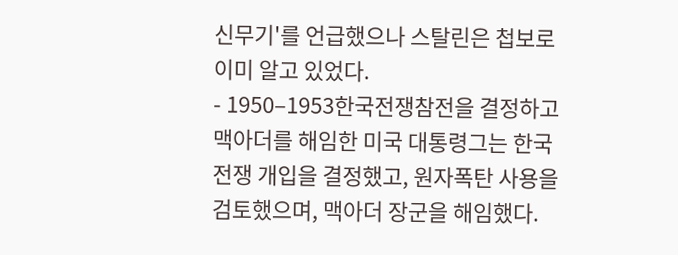신무기'를 언급했으나 스탈린은 첩보로 이미 알고 있었다.
- 1950–1953한국전쟁참전을 결정하고 맥아더를 해임한 미국 대통령그는 한국전쟁 개입을 결정했고, 원자폭탄 사용을 검토했으며, 맥아더 장군을 해임했다.